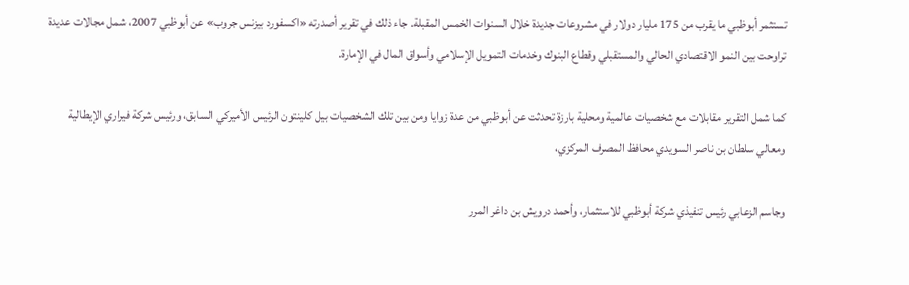تستثمر أبوظبي ما يقرب من 175 مليار دولار في مشروعات جديدة خلال السنوات الخمس المقبلة. جاء ذلك في تقرير أصدرته «اكسفورد بيزنس جروب» عن أبوظبي 2007، شمل مجالات عديدة تراوحت بين النمو الاقتصادي الحالي والمستقبلي وقطاع البنوك وخدمات التمويل الإسلامي وأسواق المال في الإمارة.

كما شمل التقرير مقابلات مع شخصيات عالمية ومحلية بارزة تحدثت عن أبوظبي من عدة زوايا ومن بين تلك الشخصيات بيل كلينتون الرئيس الأميركي السابق، ورئيس شركة فيراري الإيطالية ومعالي سلطان بن ناصر السويدي محافظ المصرف المركزي،

وجاسم الزعابي رئيس تنفيذي شركة أبوظبي للاستثمار، وأحمد درويش بن داغر المرر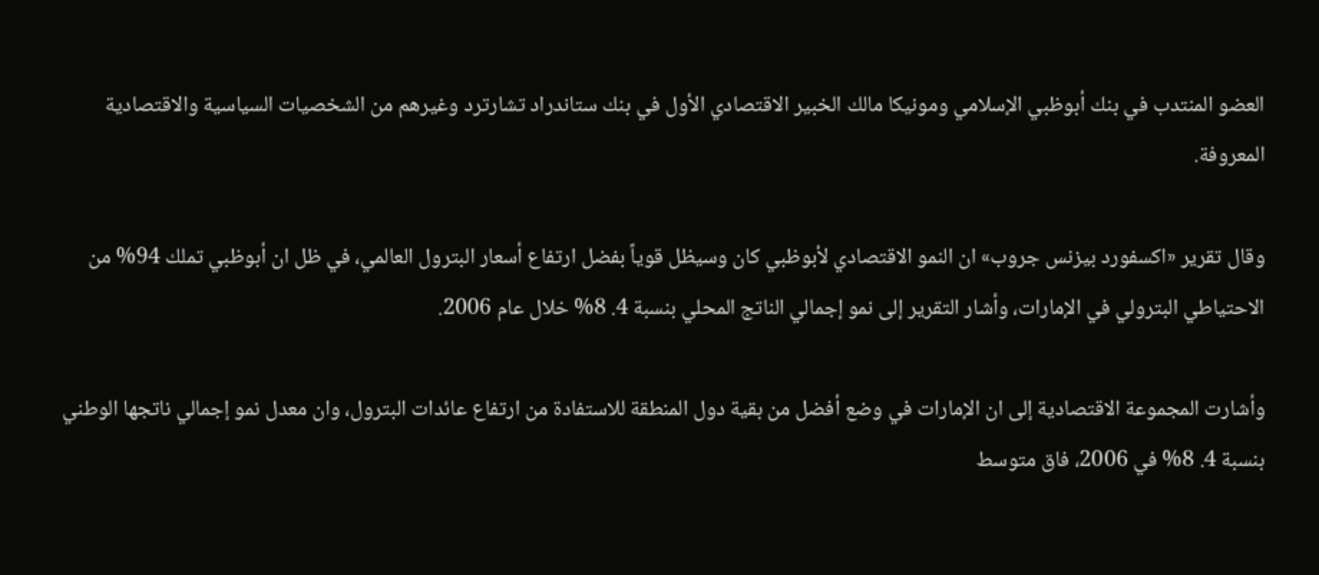العضو المنتدب في بنك أبوظبي الإسلامي ومونيكا مالك الخبير الاقتصادي الأول في بنك ستاندراد تشارترد وغيرهم من الشخصيات السياسية والاقتصادية المعروفة.

وقال تقرير «اكسفورد بيزنس جروب» ان النمو الاقتصادي لأبوظبي كان وسيظل قوياً بفضل ارتفاع أسعار البترول العالمي، في ظل ان أبوظبي تملك 94% من الاحتياطي البترولي في الإمارات، وأشار التقرير إلى نمو إجمالي الناتج المحلي بنسبة 4. 8% خلال عام 2006.

وأشارت المجموعة الاقتصادية إلى ان الإمارات في وضع أفضل من بقية دول المنطقة للاستفادة من ارتفاع عائدات البترول، وان معدل نمو إجمالي ناتجها الوطني بنسبة 4. 8% في 2006، فاق متوسط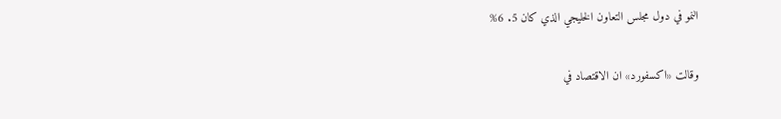النمو في دول مجلس التعاون الخليجي الذي كان 5. 6%

وقالت «اكسفورد» ان الاقتصاد في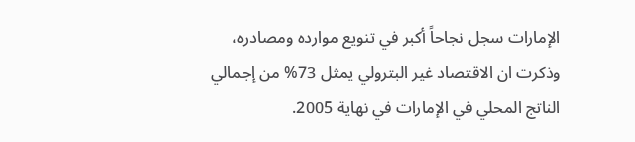الإمارات سجل نجاحاً أكبر في تنويع موارده ومصادره، وذكرت ان الاقتصاد غير البترولي يمثل 73% من إجمالي الناتج المحلي في الإمارات في نهاية 2005.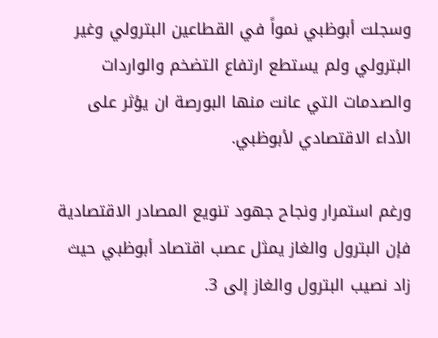وسجلت أبوظبي نمواً في القطاعين البترولي وغير البترولي ولم يستطع ارتفاع التضخم والواردات والصدمات التي عانت منها البورصة ان يؤثر على الأداء الاقتصادي لأبوظبي.

ورغم استمرار ونجاح جهود تنويع المصادر الاقتصادية فإن البترول والغاز يمثل عصب اقتصاد أبوظبي حيث زاد نصيب البترول والغاز إلى 3.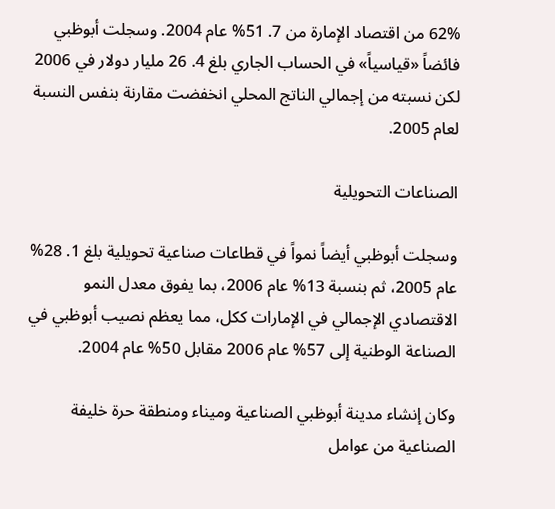62% من اقتصاد الإمارة من 7. 51% عام 2004. وسجلت أبوظبي فائضاً «قياسياً» في الحساب الجاري بلغ 4. 26 مليار دولار في 2006 لكن نسبته من إجمالي الناتج المحلي انخفضت مقارنة بنفس النسبة لعام 2005.

الصناعات التحويلية

وسجلت أبوظبي أيضاً نمواً في قطاعات صناعية تحويلية بلغ 1. 28% عام 2005، ثم بنسبة 13% عام 2006، بما يفوق معدل النمو الاقتصادي الإجمالي في الإمارات ككل، مما يعظم نصيب أبوظبي في الصناعة الوطنية إلى 57% عام 2006 مقابل 50% عام 2004.

وكان إنشاء مدينة أبوظبي الصناعية وميناء ومنطقة حرة خليفة الصناعية من عوامل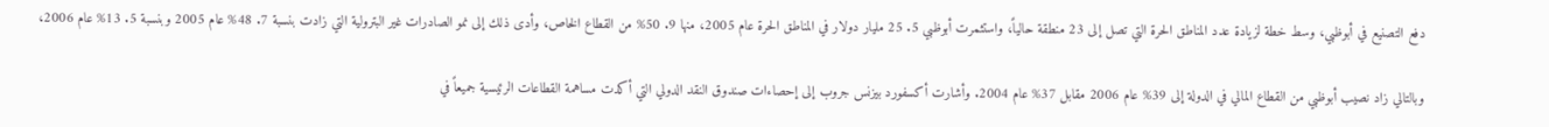دفع التصنيع في أبوظبي، وسط خطة لزيادة عدد المناطق الحرة التي تصل إلى 23 منطقة حالياً، واستثمرت أبوظبي 5. 25 مليار دولار في المناطق الحرة عام 2005، منها 9. 50% من القطاع الخاص، وأدى ذلك إلى نمو الصادرات غير البترولية التي زادت بنسبة 7. 48% عام 2005 وبنسبة 5. 13% عام 2006،

وبالتالي زاد نصيب أبوظبي من القطاع المالي في الدولة إلى 39% عام 2006 مقابل 37% عام 2004. وأشارت أكسفورد بيزنس جروب إلى إحصاءات صندوق النقد الدولي التي أكدت مساهمة القطاعات الرئيسية جميعاً في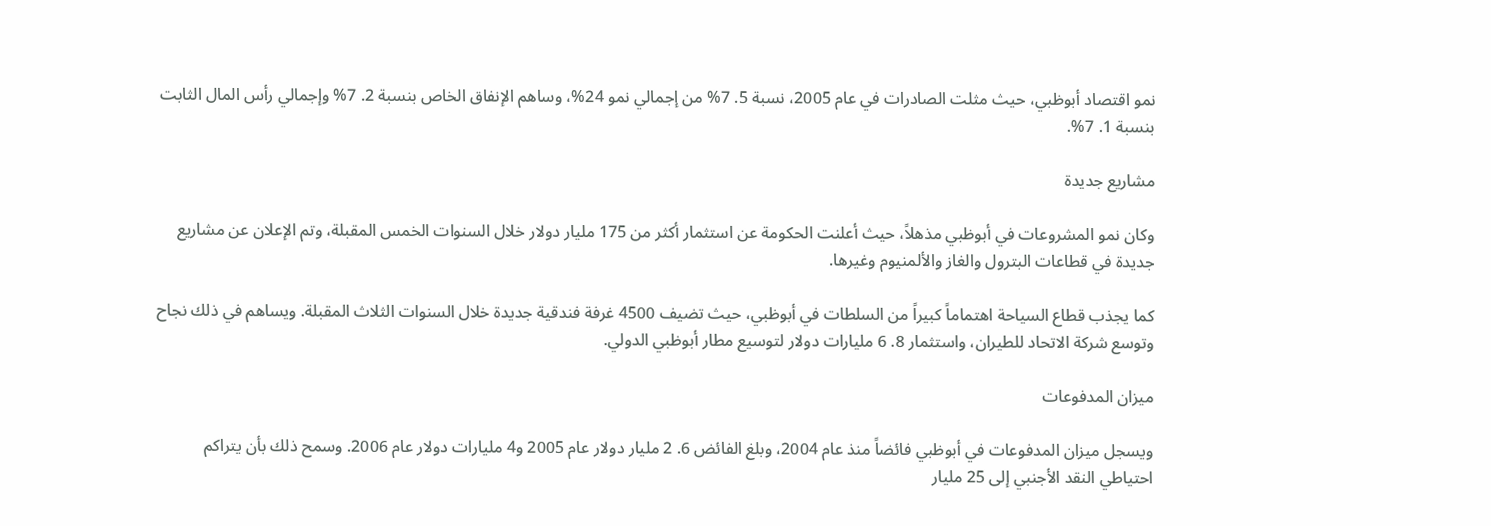نمو اقتصاد أبوظبي، حيث مثلت الصادرات في عام 2005، نسبة 5. 7% من إجمالي نمو 24%، وساهم الإنفاق الخاص بنسبة 2. 7% وإجمالي رأس المال الثابت بنسبة 1. 7%.

مشاريع جديدة

وكان نمو المشروعات في أبوظبي مذهلاً، حيث أعلنت الحكومة عن استثمار أكثر من 175 مليار دولار خلال السنوات الخمس المقبلة، وتم الإعلان عن مشاريع جديدة في قطاعات البترول والغاز والألمنيوم وغيرها.

كما يجذب قطاع السياحة اهتماماً كبيراً من السلطات في أبوظبي، حيث تضيف 4500 غرفة فندقية جديدة خلال السنوات الثلاث المقبلة. ويساهم في ذلك نجاح وتوسع شركة الاتحاد للطيران، واستثمار 8. 6 مليارات دولار لتوسيع مطار أبوظبي الدولي.

ميزان المدفوعات

ويسجل ميزان المدفوعات في أبوظبي فائضاً منذ عام 2004، وبلغ الفائض 6. 2 مليار دولار عام 2005 و4 مليارات دولار عام 2006. وسمح ذلك بأن يتراكم احتياطي النقد الأجنبي إلى 25 مليار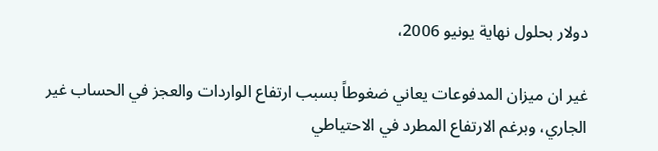دولار بحلول نهاية يونيو 2006،

غير ان ميزان المدفوعات يعاني ضغوطاً بسبب ارتفاع الواردات والعجز في الحساب غير الجاري، وبرغم الارتفاع المطرد في الاحتياطي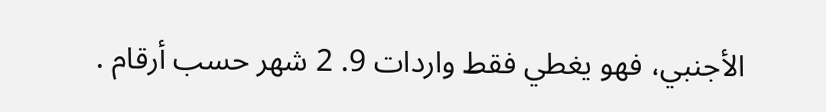الأجنبي، فهو يغطي فقط واردات 9. 2 شهر حسب أرقام .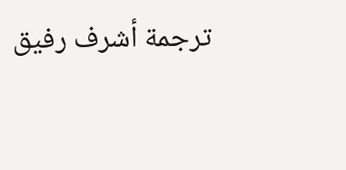ترجمة أشرف رفيق